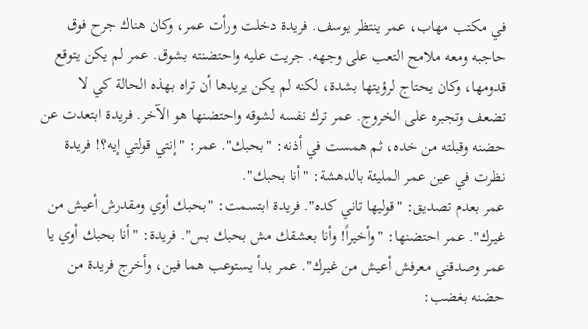في مكتب مهاب، عمر ينتظر يوسف. فريدة دخلت ورأت عمر، وكان هناك جرح فوق حاجبه ومعه ملامح التعب على وجهه. جريت عليه واحتضنته بشوق. عمر لم يكن يتوقع قدومها، وكان يحتاج لرؤيتها بشدة، لكنه لم يكن يريدها أن تراه بهذه الحالة كي لا تضعف وتجبره على الخروج. عمر ترك نفسه لشوقه واحتضنها هو الآخر. فريدة ابتعدت عن حضنه وقبلته من خده، ثم همست في أذنه: "بحبك". عمر: "إنتي قولتي إيه؟! فريدة نظرت في عين عمر المليئة بالدهشة: "أنا بحبك".
عمر بعدم تصديق: "قوليها تاني كده". فريدة ابتسمت: "بحبك أوي ومقدرش أعيش من غيرك". عمر احتضنها: "وأخيراً! وأنا بعشقك مش بحبك بس". فريدة: "أنا بحبك أوي يا عمر وصدقني معرفش أعيش من غيرك". عمر بدأ يستوعب هما فين، وأخرج فريدة من حضنه بغضب: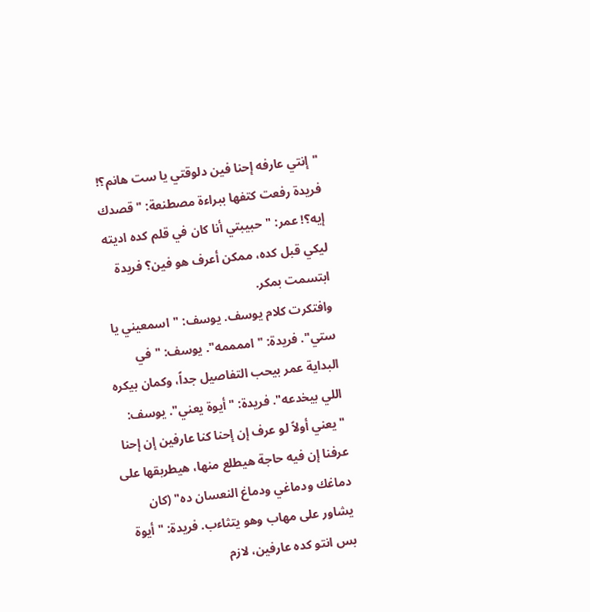"إنتي عارفه إحنا فين دلوقتي يا ست هانم؟! فريدة رفعت كتفها ببراءة مصطنعة: "قصدك إيه؟! عمر: "حبيبتي أنا كان في قلم كده اديته ليكي قبل كده، ممكن أعرف هو فين؟ فريدة ابتسمت بمكر.
وافتكرت كلام يوسف. يوسف: "اسمعيني يا ستي". فريدة: "اممممه". يوسف: "في البداية عمر بيحب التفاصيل جداً، وكمان بيكره اللي بيخدعه". فريدة: "أيوة يعني". يوسف: "يعني أولاً لو عرف إن إحنا كنا عارفين إن إحنا عرفنا إن فيه حاجة هيطلع منها، هيطربقها على دماغك ودماغي ودماغ النعسان ده" (كان يشاور على مهاب وهو يتثاءب. فريدة: "أيوة بس انتو كده عارفين، لازم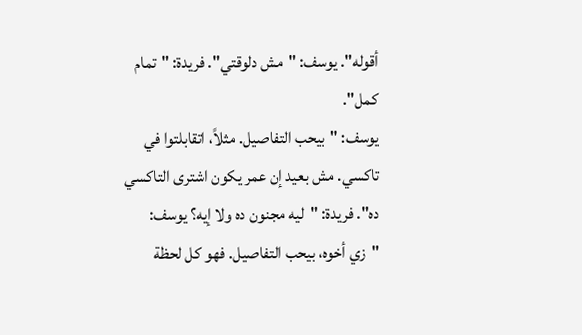أقوله". يوسف: "مش دلوقتي". فريدة: "تمام كمل".
يوسف: "بيحب التفاصيل. مثلاً، اتقابلتوا في تاكسي. مش بعيد إن عمر يكون اشترى التاكسي ده". فريدة: "ليه مجنون ده ولا إيه؟ يوسف: "زي أخوه، بيحب التفاصيل. فهو كل لحظة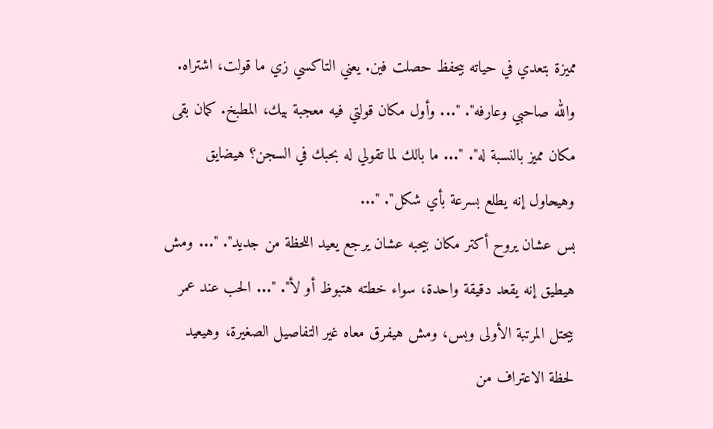مميزة بتعدي في حياته بيحفظ حصلت فين. يعني التاكسي زي ما قولت، اشتراه. والله صاحبي وعارفه". "... وأول مكان قولتي فيه معجبة بيك، المطبخ. كمان بقى مكان مميز بالنسبة له". "... ما بالك لما تقولي له بحبك في السجن؟ هيضايق وهيحاول إنه يطلع بسرعة بأي شكل". "...
بس عشان يروح أكتر مكان بيحبه عشان يرجع يعيد اللحظة من جديد". "... ومش هيطيق إنه يقعد دقيقة واحدة، سواء خطته هتبوظ أو لأ". "... الحب عند عمر بيحتل المرتبة الأولى وبس، ومش هيفرق معاه غير التفاصيل الصغيرة، وهيعيد لحظة الاعتراف من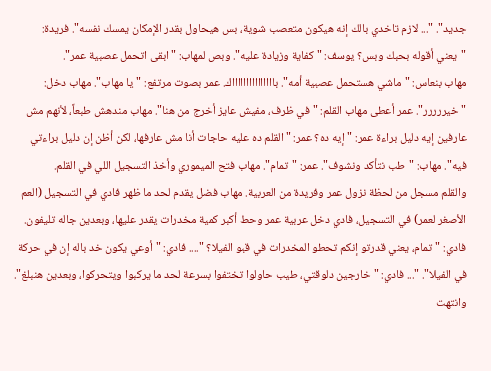جديد". "... لازم تاخدي بالك إنه هيكون متعصب شوية، بس هيحاول بقدر الإمكان يمسك نفسه". فريدة: "يعني أقوله بحبك وبس؟ يوسف: "كفاية وزيادة عليه". وبص لمهاب: "ابقى اتحمل عصبية عمر".
مهاب بنعاس: "ماشي هستحمل عصبية أمه". باااااااااااااااك. عمر بصوت مرتفع: "يا مهاب". مهاب دخل: "خيررررر". عمر أعطى مهاب القلم: "في ظرف، مفيش عايز أخرج من هنا". مهاب مندهش طبعاً، لأنهم مش عارفين إيه دليل براءة عمر: "إيه ده؟ عمر: "القلم ده عليه حاجات أنا مش عارفها، لكن أظن إن دليل براءتي فيه". مهاب: "طب نتأكد ونشوف". عمر: "تمام". مهاب فتح الميموري وأخذ التسجيل اللي في القلم.
والقلم مسجل من لحظة نزول عمر وفريدة من العربية. مهاب فضل يقدم لحد ما ظهر فادي في التسجيل (العم الأصغر لعمر) في التسجيل، فادي دخل عربية عمر وحط أكبر كمية مخدرات يقدر عليها، وبعدين جاله تليفون. فادي: "تمام، يعني قدرتو إنكم تحطو المخدرات في قبو الفيلا؟ ".... فادي: "أوعي يكون خد باله إن في حركة في الفيلا". "... فادي: "خارجين دلوقتي، طيب حاولوا تختفوا بسرعة لحد ما يركبوا ويتحركوا، وبعدين هنبلغ". وانتهت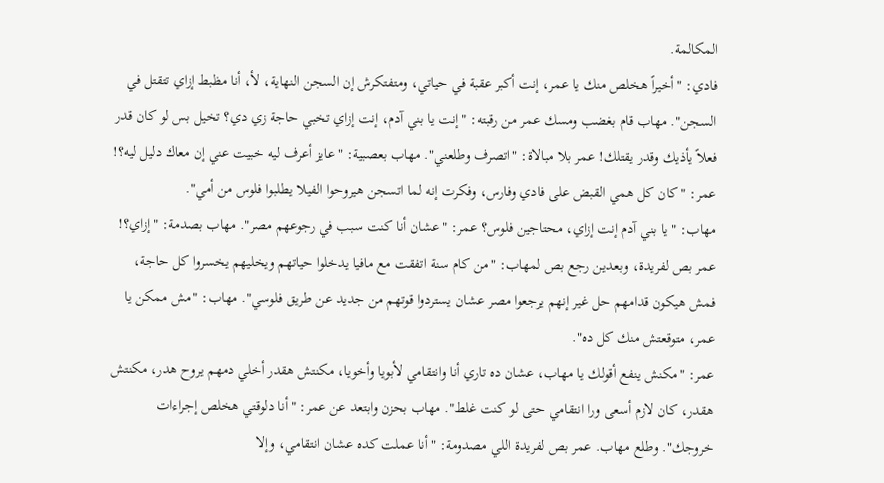المكالمة.
فادي: "أخيراً هخلص منك يا عمر، إنت أكبر عقبة في حياتي، ومتفتكرش إن السجن النهاية، لأ، أنا مظبط إزاي تتقتل في السجن". مهاب قام بغضب ومسك عمر من رقبته: "إنت يا بني آدم، إنت إزاي تخبي حاجة زي دي؟ تخيل بس لو كان قدر فعلاً يأذيك وقدر يقتلك! عمر بلا مبالاة: "اتصرف وطلعني". مهاب بعصبية: "عايز أعرف ليه خبيت عني إن معاك دليل ليه؟! عمر: "كان كل همي القبض على فادي وفارس، وفكرت إنه لما اتسجن هيروحوا الفيلا يطلبوا فلوس من أمي".
مهاب: "يا بني آدم إنت إزاي، محتاجين فلوس؟ عمر: "عشان أنا كنت سبب في رجوعهم مصر". مهاب بصدمة: "إزاي؟! عمر بص لفريدة، وبعدين رجع بص لمهاب: "من كام سنة اتفقت مع مافيا يدخلوا حياتهم ويخليهم يخسروا كل حاجة، فمش هيكون قدامهم حل غير إنهم يرجعوا مصر عشان يستردوا قوتهم من جديد عن طريق فلوسي". مهاب: "مش ممكن يا عمر، متوقعتش منك كل ده".
عمر: "مكنش ينفع أقولك يا مهاب، عشان ده تاري أنا وانتقامي لأبويا وأخويا، مكنتش هقدر أخلي دمهم يروح هدر، مكنتش هقدر، كان لازم أسعى ورا انتقامي حتى لو كنت غلط". مهاب بحزن وابتعد عن عمر: "أنا دلوقتي هخلص إجراءات خروجك". وطلع مهاب. عمر بص لفريدة اللي مصدومة: "أنا عملت كده عشان انتقامي، وإلا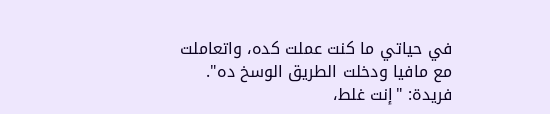في حياتي ما كنت عملت كده، واتعاملت مع مافيا ودخلت الطريق الوسخ ده". فريدة: "إنت غلط،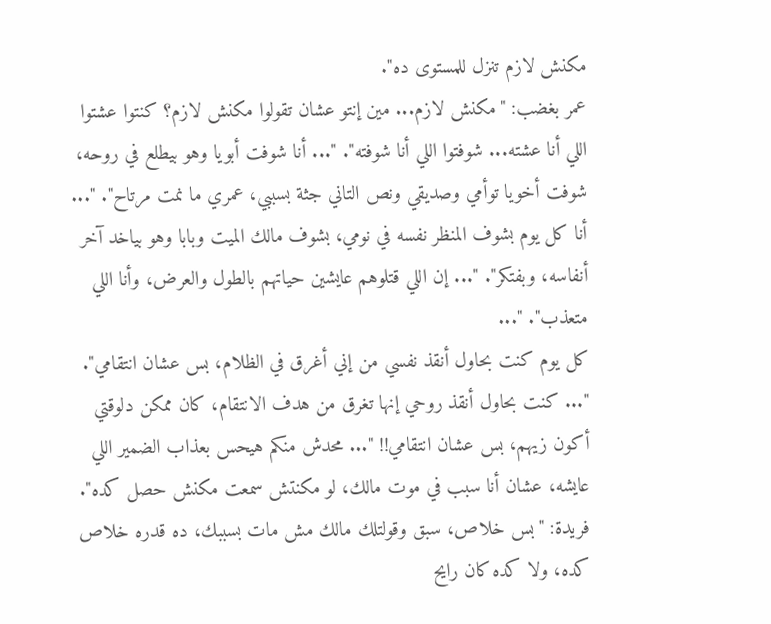مكنش لازم تنزل للمستوى ده".
عمر بغضب: "مكنش لازم... مين إنتو عشان تقولوا مكنش لازم؟ كنتوا عشتوا اللي أنا عشته... شوفتوا اللي أنا شوفته". "... أنا شوفت أبويا وهو بيطلع في روحه، شوفت أخويا توأمي وصديقي ونص التاني جثة بسببي، عمري ما نمت مرتاح". "... أنا كل يوم بشوف المنظر نفسه في نومي، بشوف مالك الميت وبابا وهو بياخد آخر أنفاسه، وبفتكر". "... إن اللي قتلوهم عايشين حياتهم بالطول والعرض، وأنا اللي متعذب". "...
كل يوم كنت بحاول أنقذ نفسي من إني أغرق في الظلام، بس عشان انتقامي". "... كنت بحاول أنقذ روحي إنها تغرق من هدف الانتقام، كان ممكن دلوقتي أكون زيهم، بس عشان انتقامي!! "... محدش منكم هيحس بعذاب الضمير اللي عايشه، عشان أنا سبب في موت مالك، لو مكنتش سمعت مكنش حصل كده". فريدة: "بس خلاص، سبق وقولتلك مالك مش مات بسببك، ده قدره خلاص كده، ولا كده كان رايح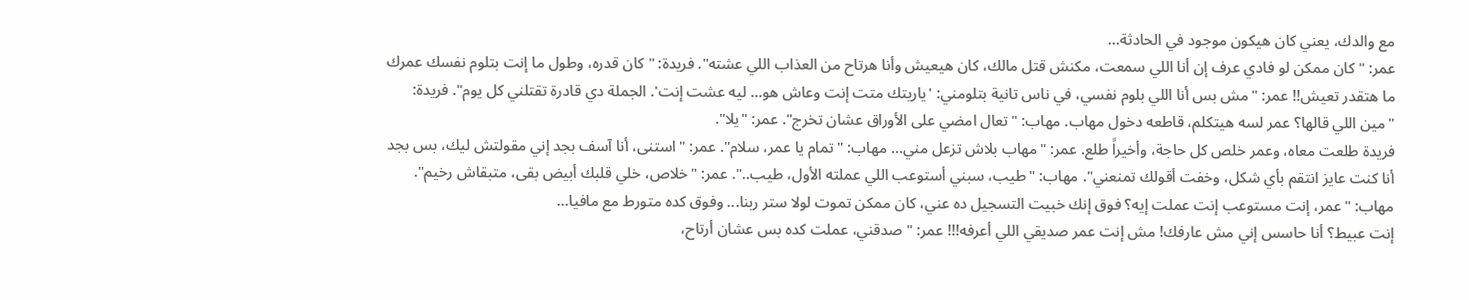مع والدك، يعني كان هيكون موجود في الحادثة...
عمر: "كان ممكن لو فادي عرف إن أنا اللي سمعت، مكنش قتل مالك، كان هيعيش وأنا هرتاح من العذاب اللي عشته". فريدة: "كان قدره، وطول ما إنت بتلوم نفسك عمرك ما هتقدر تعيش!! عمر: "مش بس أنا اللي بلوم نفسي، في ناس تانية بتلومني: 'ياريتك متت إنت وعاش هو... ليه عشت إنت'. الجملة دي قادرة تقتلني كل يوم". فريدة: "مين اللي قالها؟ عمر لسه هيتكلم، قاطعه دخول مهاب. مهاب: "تعال امضي على الأوراق عشان تخرج". عمر: "يلا".
فريدة طلعت معاه، وعمر خلص كل حاجة، وأخيراً طلع. عمر: "مهاب بلاش تزعل مني... مهاب: "تمام يا عمر، سلام". عمر: "استنى، أنا آسف بجد إني مقولتش ليك، بس بجد أنا كنت عايز انتقم بأي شكل، وخفت أقولك تمنعني". مهاب: "طيب، سبني أستوعب اللي عملته الأول، طيب..". عمر: "خلاص، خلي قلبك أبيض بقى، متبقاش رخيم". مهاب: "عمر، إنت مستوعب إنت عملت إيه؟ فوق إنك خبيت التسجيل ده عني، كان ممكن تموت لولا ستر ربنا... وفوق كده متورط مع مافيا...
إنت عبيط؟ أنا حاسس إني مش عارفك! مش إنت عمر صديقي اللي أعرفه!!! عمر: "صدقني، عملت كده بس عشان أرتاح،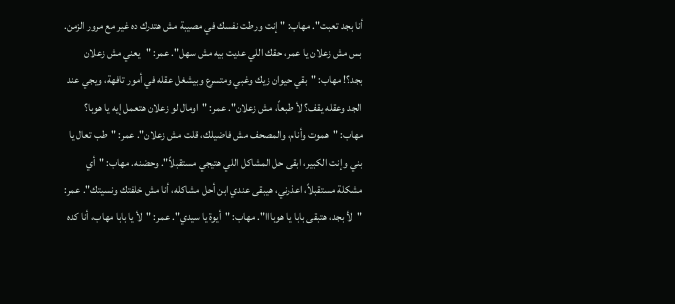أنا بجد تعبت". مهاب: "إنت ورطت نفسك في مصيبة مش هتدرك ده غير مع مرور الزمن. بس مش زعلان يا عمر، حقك اللي عديت بيه مش سهل". عمر: "يعني مش زعلان بجد؟! مهاب: "بقي حيوان زيك وغبي ومتسرع وبيشغل عقله في أمور تافهة، ويجي عند الجد وعقله يقف؟ لأ طبعاً، مش زعلان". عمر: "اومال لو زعلان هتعمل إيه يا هوبا؟
مهاب: "هموت وأنام، والمصحف مش فاضيلك، قلت مش زعلان". عمر: "طب تعال يا بني وإنت الكبير، ابقى حل المشاكل اللي هتيجي مستقبلاً". وحضنه. مهاب: "أي مشكلة مستقبلاً، اعذرني، هيبقى عندي ابن أحل مشاكله، أنا مش خلفتك ونسيتك". عمر: "لأ بجد، هتبقى بابا يا هوبااا". مهاب: "أيوة يا سيدي". عمر: "لأ يا بابا مهاب، أنا كده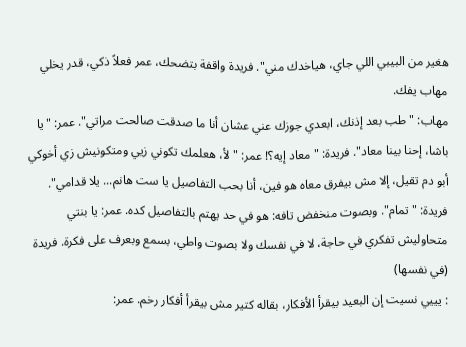هغير من البيبي اللي جاي، هياخدك مني". فريدة واقفة بتضحك، عمر فعلاً ذكي، قدر يخلي مهاب يفك.
مهاب: "طب بعد إذنك، ابعدي جوزك عني عشان أنا ما صدقت صالحت مراتي". عمر: "يا باشا، إحنا بينا معاد". فريدة: "معاد إيه؟! عمر: "لأ، هعلمك تكوني زيي ومتكونيش زي أخوكي أبو دم تقيل، إلا مش بيفرق معاه هو فين، أنا بحب التفاصيل يا ست هانم... يلا قدامي". فريدة: "تمام". وبصوت منخفض تافه: هو في حد يهتم بالتفاصيل كده. عمر: يا بنتي متحاوليش تفكري في حاجة، لا في نفسك ولا بصوت واطي، بسمع وبعرف على فكرة. فريدة (في نفسها)
: يييي نسيت إن البعيد بيقرأ الأفكار، بقاله كتير مش بيقرأ أفكار رخم. عمر: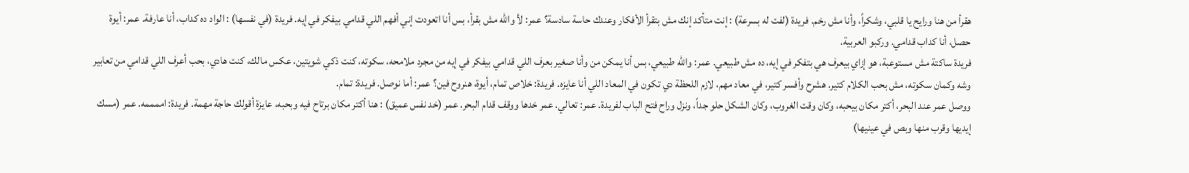هقرأ من هنا ورايح يا قلبي، وشكراً، وأنا مش رخم. فريدة (لفت له بسرعة) : إنت متأكد إنك مش بتقرأ الأفكار وعندك حاسة سادسة؟ عمر: لأ والله مش بقرأ، بس أنا اتعودت إني أفهم اللي قدامي بيفكر في إيه. فريدة (في نفسها) : الواد ده كداب، أنا عارفة. عمر: أيوة حصل، أنا كداب قدامي. وركبو العربية.
فريدة ساكتة مش مستوعبة، هو إزاي بيعرف هي بتفكر في إيه، ده مش طبيعي. عمر: والله طبيعي، بس أنا يمكن من وأنا صغير بعرف اللي قدامي بيفكر في إيه من مجرد ملامحه، سكوته، كنت ذكي شويتين، عكس مالك، كنت هادي، بحب أعرف اللي قدامي من تعابير وشه وكمان سكوته، مش بحب الكلام كتير. هشرح وأفسر كتير، في معاد مهم، لازم اللحظة دي تكون في المعاد اللي أنا عايزه. فريدة: خلاص تمام، أيوة، هنروح فين؟ عمر: أما نوصل. فريدة: تمام.
ووصل عمر عند البحر، أكتر مكان بيحبه، وكان وقت الغروب، وكان الشكل حلو جداً، ونزل وراح فتح الباب لفريدة. عمر: تعالي. عمر خدها ووقف قدام البحر. عمر (خد نفس عميق) : هنا أكتر مكان برتاح فيه وبحبه، عايزة أقولك حاجة مهمة. فريدة: اممممه. عمر (مسك إيديها وقرب منها وبص في عينيها)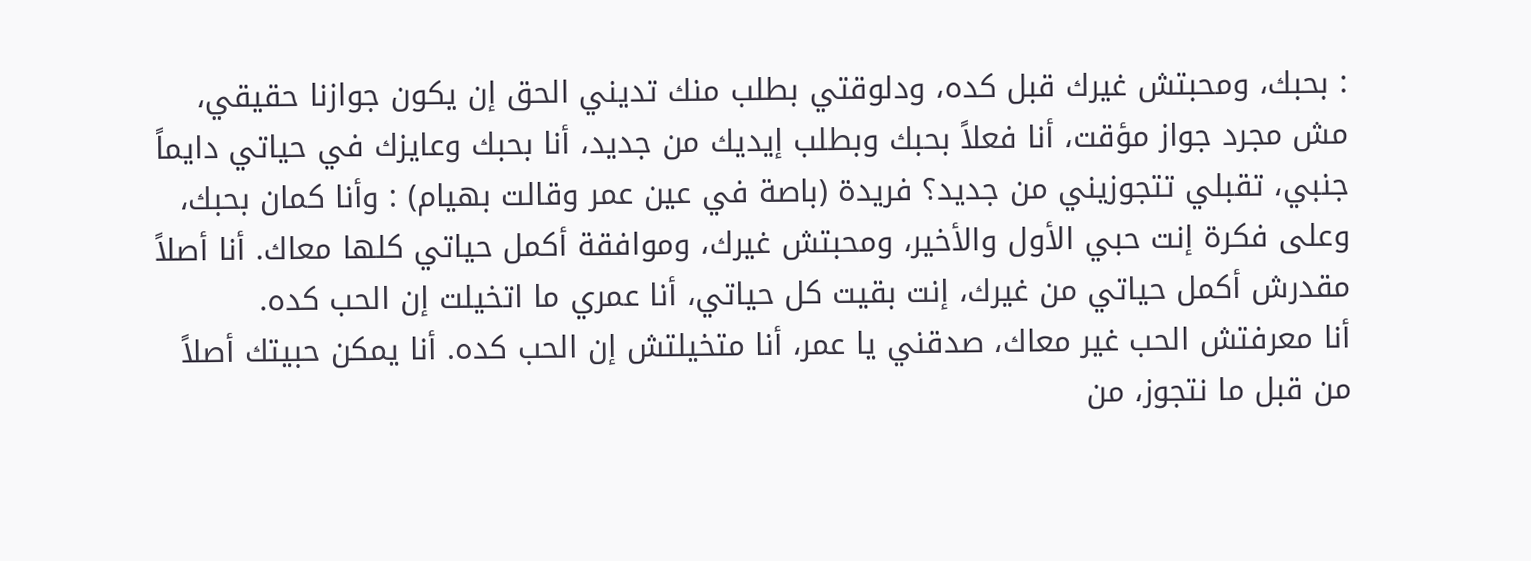: بحبك، ومحبتش غيرك قبل كده، ودلوقتي بطلب منك تديني الحق إن يكون جوازنا حقيقي، مش مجرد جواز مؤقت، أنا فعلاً بحبك وبطلب إيديك من جديد، أنا بحبك وعايزك في حياتي دايماً جنبي، تقبلي تتجوزيني من جديد؟ فريدة (باصة في عين عمر وقالت بهيام) : وأنا كمان بحبك، وعلى فكرة إنت حبي الأول والأخير، ومحبتش غيرك، وموافقة أكمل حياتي كلها معاك. أنا أصلاً مقدرش أكمل حياتي من غيرك، إنت بقيت كل حياتي، أنا عمري ما اتخيلت إن الحب كده.
أنا معرفتش الحب غير معاك، صدقني يا عمر، أنا متخيلتش إن الحب كده. أنا يمكن حبيتك أصلاً من قبل ما نتجوز، من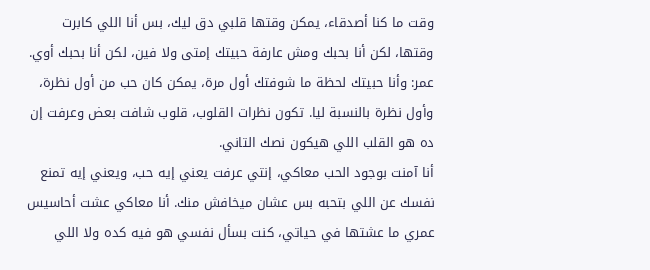وقت ما كنا أصدقاء، يمكن وقتها قلبي دق ليك، بس أنا اللي كابرت وقتها، لكن أنا بحبك ومش عارفة حبيتك إمتى ولا فين، لكن أنا بحبك أوي. عمر: وأنا حبيتك لحظة ما شوفتك أول مرة، يمكن كان حب من أول نظرة، وأول نظرة بالنسبة ليا. تكون نظرات القلوب، قلوب شافت بعض وعرفت إن ده هو القلب اللي هيكون نصك التاني.
أنا آمنت بوجود الحب معاكي، إنتي عرفت يعني إيه حب، ويعني إيه تمنع نفسك عن اللي بتحبه بس عشان ميخافش منك. أنا معاكي عشت أحاسيس عمري ما عشتها في حياتي، كنت بسأل نفسي هو فيه كده ولا اللي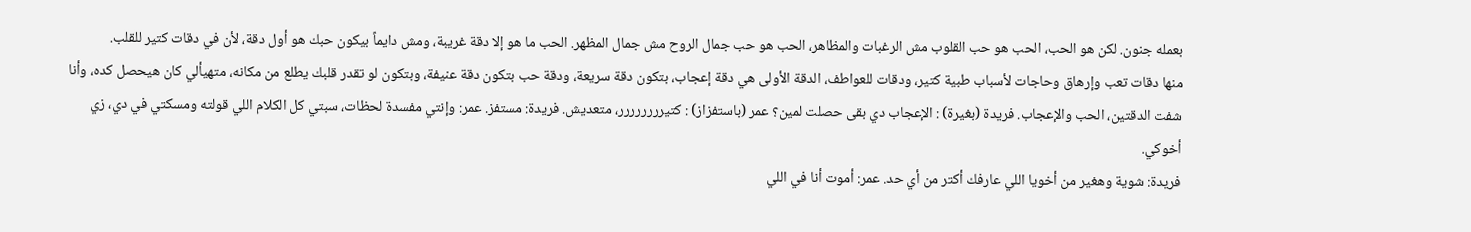بعمله جنون. لكن هو الحب، الحب هو حب القلوب مش الرغبات والمظاهر، الحب هو حب جمال الروح مش جمال المظهر. الحب ما هو إلا دقة غريبة، ومش دايماً بيكون حبك هو أول دقة، لأن في دقات كتير للقلب.
منها دقات تعب وإرهاق وحاجات لأسباب طبية كتير، ودقات للعواطف، الدقة الأولى هي دقة إعجاب، بتكون دقة سريعة، ودقة حب بتكون دقة عنيفة، وبتكون لو تقدر قلبك يطلع من مكانه، متهيألي كان هيحصل كده، وأنا شفت الدقتين، الحب والإعجاب. فريدة (بغيرة) : الإعجاب دي بقى حصلت لمين؟ عمر (باستفزاز) : كتيرررررررر، متعديش. فريدة: مستفز. عمر: وإنتي مفسدة لحظات، سبتي كل الكلام اللي قولته ومسكتي في دي، زي أخوكي.
فريدة: شوية وهغير من أخويا اللي عارفك أكتر من أي حد. عمر: أموت أنا في اللي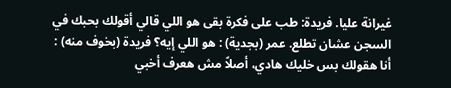غيرانة عليا. فريدة: طب على فكرة بقى هو اللي قالي أقولك بحبك في السجن عشان تطلع. عمر (بجدية) : هو اللي إيه؟ فريدة (بخوف منه) : أنا هقولك بس خليك هادي، أصلاً مش هعرف أخبي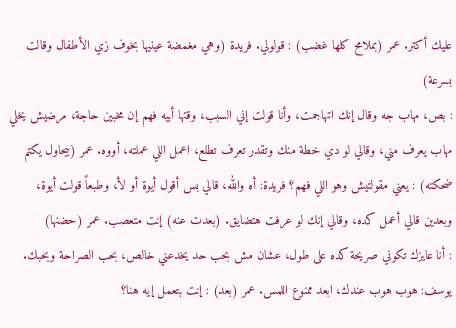عليك أكتر. عمر (بملامح كلها غضب) : قولولي. فريدة (وهي مغمضة عينيها بخوف زي الأطفال وقالت بسرعة)
: بص، مهاب جه وقال إنك اتهاجمت، وأنا قولت إني السبب، وقتها أبيه فهم إن مخبين حاجة، مرضيش يخلي مهاب يعرف مني، وقالي لو دي خطة منك وتقدر تعرف تطلع، اعمل اللي عملته، أووه. عمر (بيحاول يكتم ضحكته) : يعني مقولتيش وهو اللي فهم؟ فريدة: أه والله، قالي بس أقول أيوة أو لأ، وطبعاً قولت أيوة، وبعدين قالي أعمل كده، وقالي إنك لو عرفت هتضايق. (بعدت عنه) إنت متعصب. عمر (حضنها)
: أنا عايزك تكوني صريحة كده على طول، عشان مش بحب حد يخدعني خالص، بحب الصراحة وبحبك. يوسف: هوب هوب عندك، ابعد ممنوع اللمس. عمر (بعد) : إنت بتعمل إيه هنا؟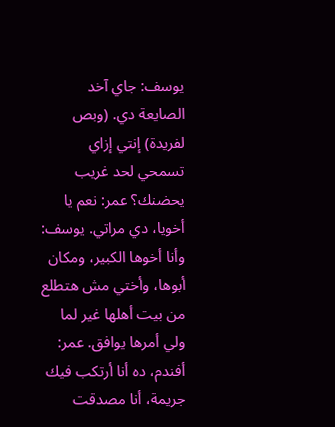يوسف: جاي آخد الصايعة دي. (وبص لفريدة) إنتي إزاي تسمحي لحد غريب يحضنك؟ عمر: نعم يا أخويا، دي مراتي. يوسف: وأنا أخوها الكبير، ومكان أبوها، وأختي مش هتطلع من بيت أهلها غير لما ولي أمرها يوافق. عمر: أفندم، ده أنا أرتكب فيك جريمة، أنا مصدقت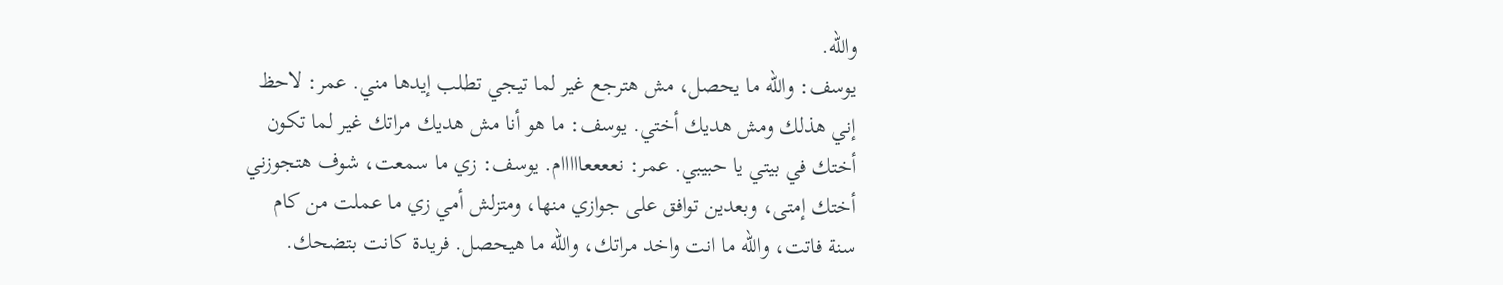والله.
يوسف: والله ما يحصل، مش هترجع غير لما تيجي تطلب إيدها مني. عمر: لاحظ إني هذلك ومش هديك أختي. يوسف: ما هو أنا مش هديك مراتك غير لما تكون أختك في بيتي يا حبيبي. عمر: نععععااااام. يوسف: زي ما سمعت، شوف هتجوزني أختك إمتى، وبعدين توافق على جوازي منها، ومتزلش أمي زي ما عملت من كام سنة فاتت، والله ما انت واخد مراتك، والله ما هيحصل. فريدة كانت بتضحك.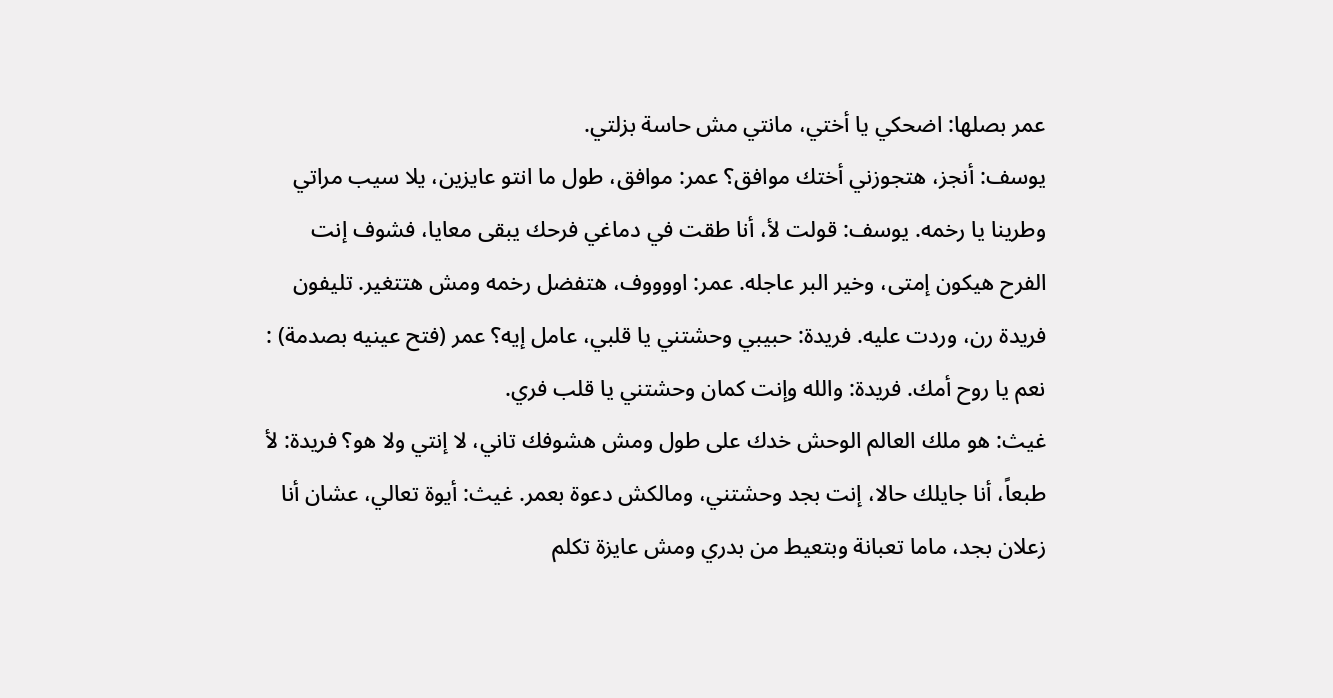عمر بصلها: اضحكي يا أختي، مانتي مش حاسة بزلتي.
يوسف: أنجز، هتجوزني أختك موافق؟ عمر: موافق، طول ما انتو عايزين، يلا سيب مراتي وطرينا يا رخمه. يوسف: قولت لأ، أنا طقت في دماغي فرحك يبقى معايا، فشوف إنت الفرح هيكون إمتى، وخير البر عاجله. عمر: اووووف، هتفضل رخمه ومش هتتغير. تليفون فريدة رن، وردت عليه. فريدة: حبيبي وحشتني يا قلبي، عامل إيه؟ عمر (فتح عينيه بصدمة) : نعم يا روح أمك. فريدة: والله وإنت كمان وحشتني يا قلب فري.
غيث: هو ملك العالم الوحش خدك على طول ومش هشوفك تاني، لا إنتي ولا هو؟ فريدة: لأ طبعاً، أنا جايلك حالا، إنت بجد وحشتني، ومالكش دعوة بعمر. غيث: أيوة تعالي، عشان أنا زعلان بجد، ماما تعبانة وبتعيط من بدري ومش عايزة تكلم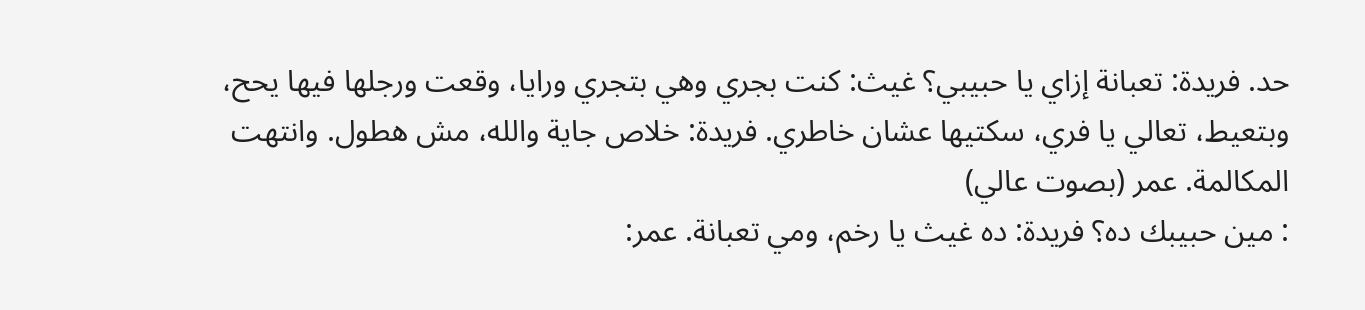حد. فريدة: تعبانة إزاي يا حبيبي؟ غيث: كنت بجري وهي بتجري ورايا، وقعت ورجلها فيها يحح، وبتعيط، تعالي يا فري، سكتيها عشان خاطري. فريدة: خلاص جاية والله، مش هطول. وانتهت المكالمة. عمر (بصوت عالي)
: مين حبيبك ده؟ فريدة: ده غيث يا رخم، ومي تعبانة. عمر: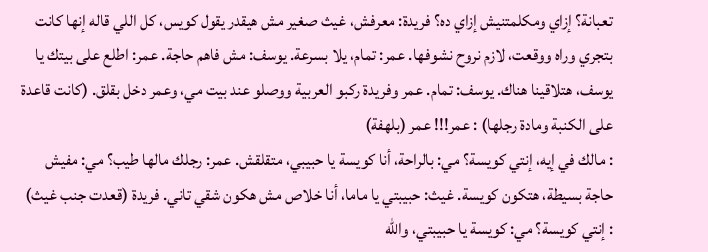تعبانة؟ إزاي ومكلمتنيش إزاي ده؟ فريدة: معرفش، غيث صغير مش هيقدر يقول كويس، كل اللي قاله إنها كانت بتجري وراه ووقعت، لازم نروح نشوفها. عمر: تمام، يلا بسرعة. يوسف: مش فاهم حاجة. عمر: اطلع على بيتك يا يوسف، هتلاقينا هناك. يوسف: تمام. عمر وفريدة ركبو العربية ووصلو عند بيت مي، وعمر دخل بقلق. (كانت قاعدة على الكنبة ومادة رجلها) : عمر!!! عمر (بلهفة)
: مالك في إيه، إنتي كويسة؟ مي: بالراحة، أنا كويسة يا حبيبي، متقلقش. عمر: رجلك مالها طيب؟ مي: مفيش حاجة بسيطة، هتكون كويسة. غيث: حبيبتي يا ماما، أنا خلاص مش هكون شقي تاني. فريدة (قعدت جنب غيث) : إنتي كويسة؟ مي: كويسة يا حبيبتي، والله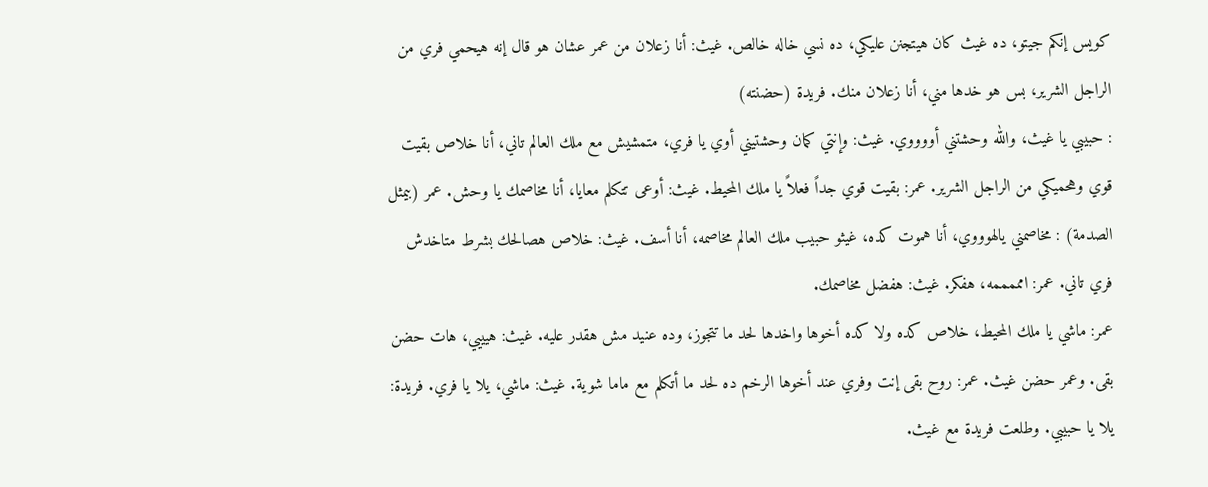كويس إنكم جيتو، ده غيث كان هيتجنن عليكي، ده نسي خاله خالص. غيث: أنا زعلان من عمر عشان هو قال إنه هيحمي فري من الراجل الشرير، بس هو خدها مني، أنا زعلان منك. فريدة (حضنته)
: حبيبي يا غيث، والله وحشتني أووووي. غيث: وإنتي كمان وحشتيني أوي يا فري، متمشيش مع ملك العالم تاني، أنا خلاص بقيت قوي وهحميكي من الراجل الشرير. عمر: بقيت قوي جداً فعلاً يا ملك المحيط. غيث: أوعى تتكلم معايا، أنا مخاصمك يا وحش. عمر (بيمثل الصدمة) : مخاصمني يالهوووي، أنا هموت كده، غيثو حبيب ملك العالم مخاصمه، أنا أسف. غيث: خلاص هصالحك بشرط متاخدش فري تاني. عمر: امممممه، هفكر. غيث: هفضل مخاصمك.
عمر: ماشي يا ملك المحيط، خلاص كده ولا كده أخوها واخدها لحد ما تتجوز، وده عنيد مش هقدر عليه. غيث: هيييي، هات حضن بقى. وعمر حضن غيث. عمر: روح بقى إنت وفري عند أخوها الرخم ده لحد ما أتكلم مع ماما شوية. غيث: ماشي، يلا يا فري. فريدة: يلا يا حبيبي. وطلعت فريدة مع غيث.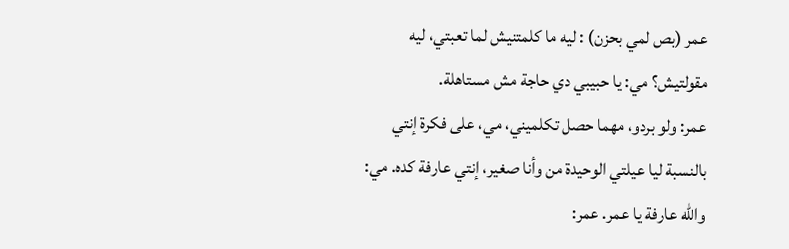عمر (بص لمي بحزن) : ليه ما كلمتنيش لما تعبتي، ليه مقولتيش؟ مي: يا حبيبي دي حاجة مش مستاهلة.
عمر: ولو بردو، مهما حصل تكلميني، مي، على فكرة إنتي بالنسبة ليا عيلتي الوحيدة من وأنا صغير، إنتي عارفة كده. مي: والله عارفة يا عمر. عمر: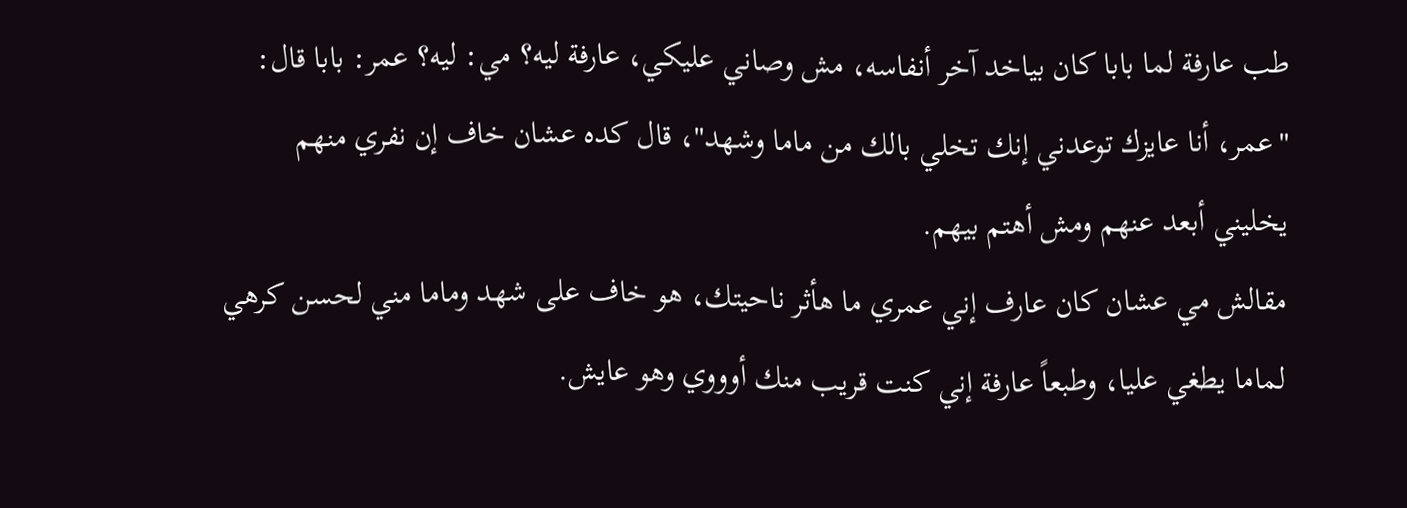طب عارفة لما بابا كان بياخد آخر أنفاسه، مش وصاني عليكي، عارفة ليه؟ مي: ليه؟ عمر: بابا قال: "عمر، أنا عايزك توعدني إنك تخلي بالك من ماما وشهد"، قال كده عشان خاف إن نفري منهم يخليني أبعد عنهم ومش أهتم بيهم.
مقالش مي عشان كان عارف إني عمري ما هأثر ناحيتك، هو خاف على شهد وماما مني لحسن كرهي لماما يطغي عليا، وطبعاً عارفة إني كنت قريب منك أوووي وهو عايش.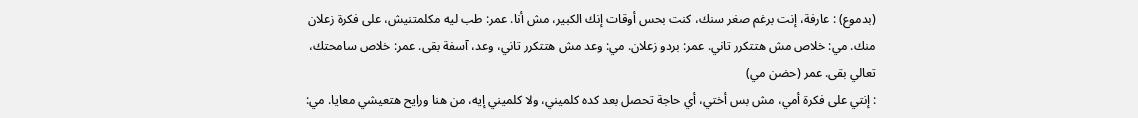(بدموع) : عارفة، إنت برغم صغر سنك، كنت بحس أوقات إنك الكبير، مش أنا. عمر: طب ليه مكلمتنيش، على فكرة زعلان منك. مي: خلاص مش هتتكرر تاني. عمر: بردو زعلان. مي: وعد مش هتتكرر تاني، وعد، آسفة بقى. عمر: خلاص سامحتك، تعالي بقى. عمر (حضن مي)
: إنتي على فكرة أمي، مش بس أختي، أي حاجة تحصل بعد كده كلميني، ولا كلميني إيه، من هنا ورايح هتعيشي معايا. مي: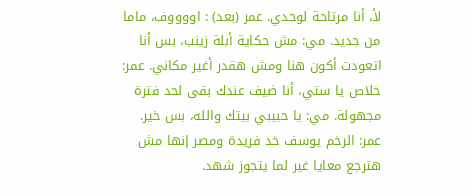لأ، أنا مرتاحة لوحدي. عمر (بعد) : اووووف، ماما من جديد. مي: مش حكاية أبلة زينب، بس أنا اتعودت أكون هنا ومش هقدر أغير مكاني. عمر: خلاص يا ستي، أنا ضيف عندك بقى لحد فترة مجهولة. مي: يا حبيبي بيتك والله، بس خير. عمر: الرخم يوسف خد فريدة ومصر إنها مش هترجع معايا غير لما يتجوز شهد.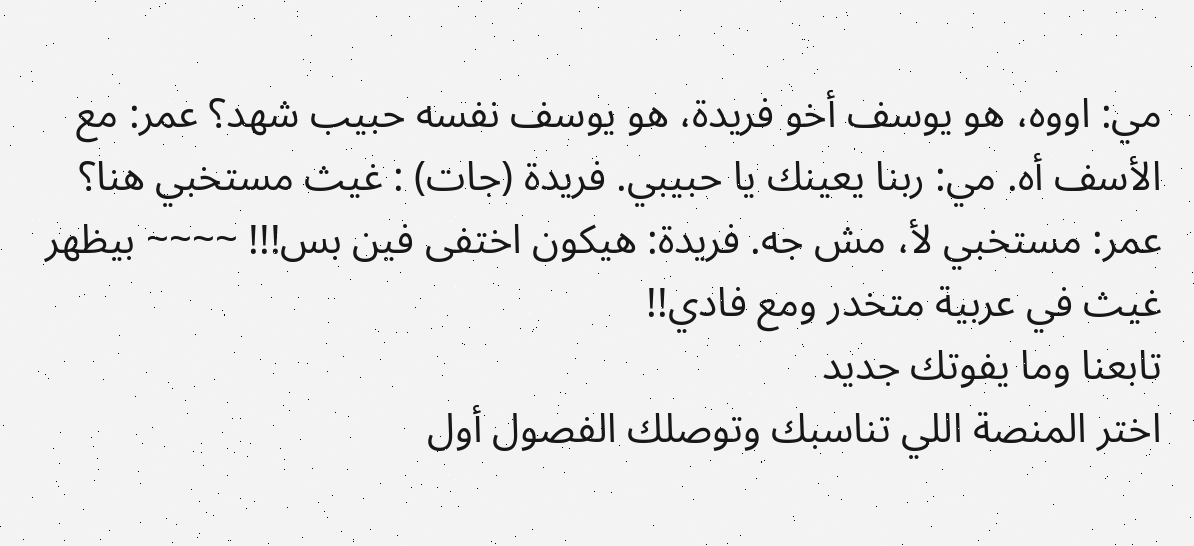مي: اووه، هو يوسف أخو فريدة، هو يوسف نفسه حبيب شهد؟ عمر: مع الأسف أه. مي: ربنا يعينك يا حبيبي. فريدة (جات) : غيث مستخبي هنا؟ عمر: مستخبي لأ، مش جه. فريدة: هيكون اختفى فين بس!!! ~~~~ بيظهر غيث في عربية متخدر ومع فادي!!
تابعنا وما يفوتك جديد
اختر المنصة اللي تناسبك وتوصلك الفصول أول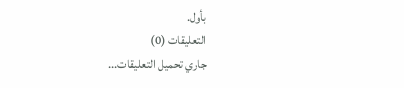بأول.
التعليقات (0)
جاري تحميل التعليقات...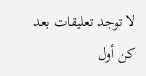لا توجد تعليقات بعد
كن أول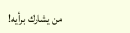من يشارك برأيه!